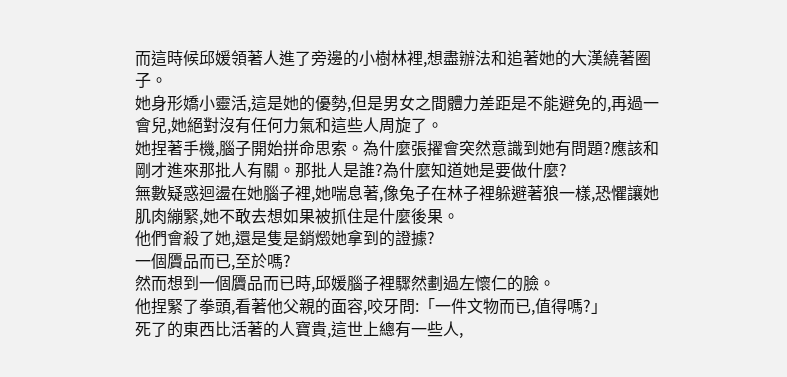而這時候邱媛領著人進了旁邊的小樹林裡,想盡辦法和追著她的大漢繞著圈子。
她身形嬌小靈活,這是她的優勢,但是男女之間體力差距是不能避免的,再過一會兒,她絕對沒有任何力氣和這些人周旋了。
她捏著手機,腦子開始拼命思索。為什麼張擢會突然意識到她有問題?應該和剛才進來那批人有關。那批人是誰?為什麼知道她是要做什麼?
無數疑惑迴盪在她腦子裡,她喘息著,像兔子在林子裡躲避著狼一樣,恐懼讓她肌肉繃緊,她不敢去想如果被抓住是什麼後果。
他們會殺了她,還是隻是銷燬她拿到的證據?
一個贗品而已,至於嗎?
然而想到一個贗品而已時,邱媛腦子裡驟然劃過左懷仁的臉。
他捏緊了拳頭,看著他父親的面容,咬牙問:「一件文物而已,值得嗎?」
死了的東西比活著的人寶貴,這世上總有一些人,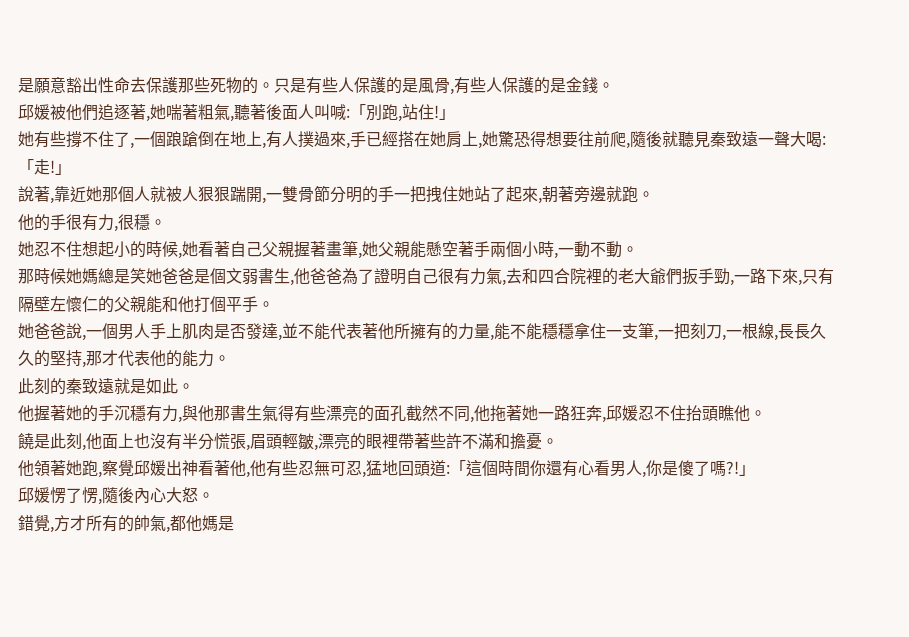是願意豁出性命去保護那些死物的。只是有些人保護的是風骨,有些人保護的是金錢。
邱媛被他們追逐著,她喘著粗氣,聽著後面人叫喊:「別跑,站住!」
她有些撐不住了,一個踉蹌倒在地上,有人撲過來,手已經搭在她肩上,她驚恐得想要往前爬,隨後就聽見秦致遠一聲大喝:「走!」
說著,靠近她那個人就被人狠狠踹開,一雙骨節分明的手一把拽住她站了起來,朝著旁邊就跑。
他的手很有力,很穩。
她忍不住想起小的時候,她看著自己父親握著畫筆,她父親能懸空著手兩個小時,一動不動。
那時候她媽總是笑她爸爸是個文弱書生,他爸爸為了證明自己很有力氣,去和四合院裡的老大爺們扳手勁,一路下來,只有隔壁左懷仁的父親能和他打個平手。
她爸爸說,一個男人手上肌肉是否發達,並不能代表著他所擁有的力量,能不能穩穩拿住一支筆,一把刻刀,一根線,長長久久的堅持,那才代表他的能力。
此刻的秦致遠就是如此。
他握著她的手沉穩有力,與他那書生氣得有些漂亮的面孔截然不同,他拖著她一路狂奔,邱媛忍不住抬頭瞧他。
饒是此刻,他面上也沒有半分慌張,眉頭輕皺,漂亮的眼裡帶著些許不滿和擔憂。
他領著她跑,察覺邱媛出神看著他,他有些忍無可忍,猛地回頭道:「這個時間你還有心看男人,你是傻了嗎?!」
邱媛愣了愣,隨後內心大怒。
錯覺,方才所有的帥氣,都他媽是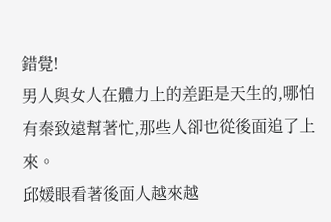錯覺!
男人與女人在體力上的差距是天生的,哪怕有秦致遠幫著忙,那些人卻也從後面追了上來。
邱媛眼看著後面人越來越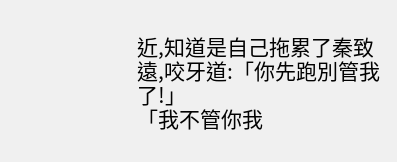近,知道是自己拖累了秦致遠,咬牙道:「你先跑別管我了!」
「我不管你我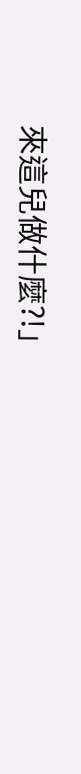來這兒做什麼?!」